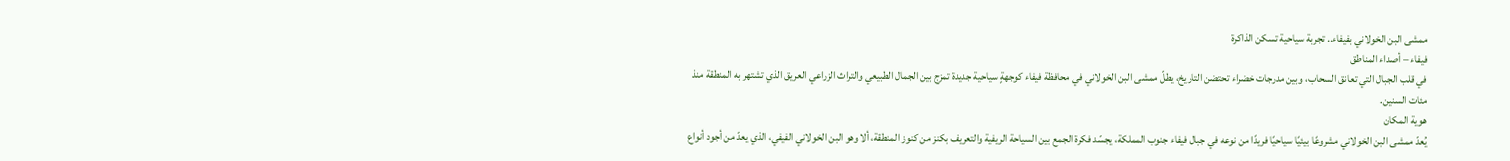ممشى البن الخولاني بفيفاء.. تجربة سياحية تسكن الذاكرة
فيفاء – أصداء المناطق
في قلب الجبال التي تعانق السحاب، وبين مدرجات خضراء تحتضن التاريخ، يطلّ ممشى البن الخولاني في محافظة فيفاء كوجهةٍ سياحية جديدة تمزج بين الجمال الطبيعي والتراث الزراعي العريق الذي تشتهر به المنطقة منذ مئات السنين.
هوية المكان
يُعدّ ممشى البن الخولاني مشروعًا بيئيًا سياحيًا فريدًا من نوعه في جبال فيفاء جنوب المملكة، يجسّد فكرة الجمع بين السياحة الريفية والتعريف بكنز من كنوز المنطقة، ألا وهو البن الخولاني الفيفي، الذي يعدّ من أجود أنواع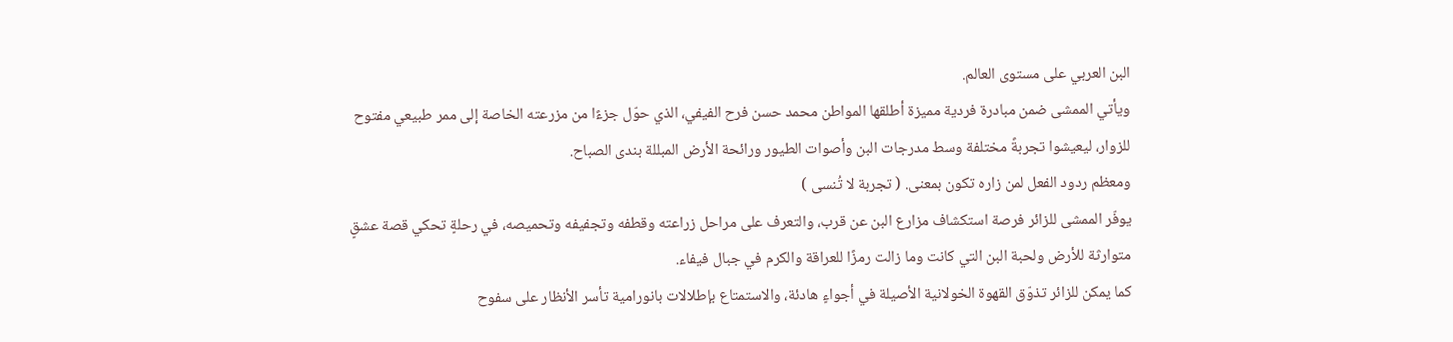البن العربي على مستوى العالم.
ويأتي الممشى ضمن مبادرة فردية مميزة أطلقها المواطن محمد حسن فرح الفيفي، الذي حوّل جزءًا من مزرعته الخاصة إلى ممر طبيعي مفتوح للزوار، ليعيشوا تجربةً مختلفة وسط مدرجات البن وأصوات الطيور ورائحة الأرض المبللة بندى الصباح.
ومعظم ردود الفعل لمن زاره تكون بمعنى. ( تجربة لا تُنسى )
يوفّر الممشى للزائر فرصة استكشاف مزارع البن عن قرب، والتعرف على مراحل زراعته وقطفه وتجفيفه وتحميصه، في رحلةٍ تحكي قصة عشقٍ متوارثة للأرض ولحبة البن التي كانت وما زالت رمزًا للعراقة والكرم في جبال فيفاء.
كما يمكن للزائر تذوّق القهوة الخولانية الأصيلة في أجواءٍ هادئة، والاستمتاع بإطلالات بانورامية تأسر الأنظار على سفوح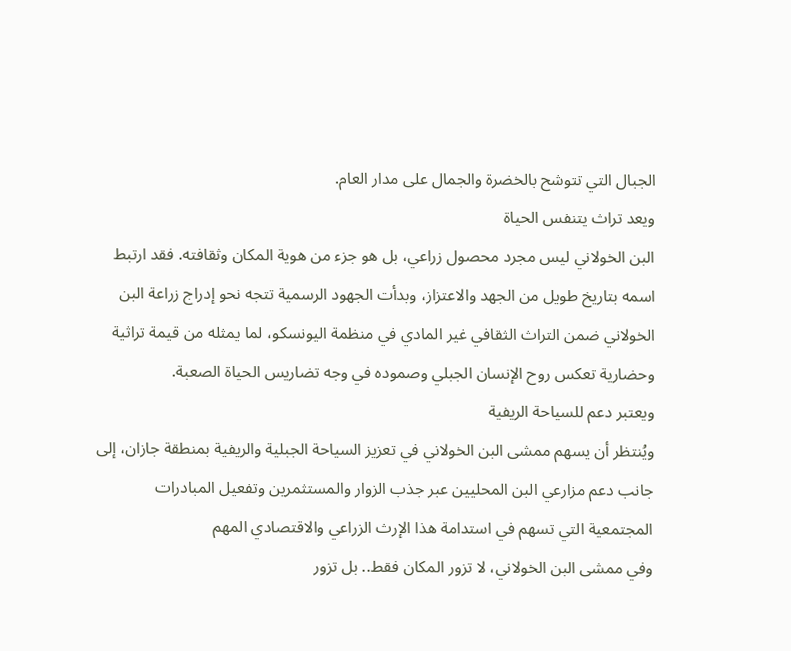الجبال التي تتوشح بالخضرة والجمال على مدار العام.
ويعد تراث يتنفس الحياة
البن الخولاني ليس مجرد محصول زراعي، بل هو جزء من هوية المكان وثقافته. فقد ارتبط اسمه بتاريخ طويل من الجهد والاعتزاز، وبدأت الجهود الرسمية تتجه نحو إدراج زراعة البن الخولاني ضمن التراث الثقافي غير المادي في منظمة اليونسكو، لما يمثله من قيمة تراثية وحضارية تعكس روح الإنسان الجبلي وصموده في وجه تضاريس الحياة الصعبة.
ويعتبر دعم للسياحة الريفية
ويُنتظر أن يسهم ممشى البن الخولاني في تعزيز السياحة الجبلية والريفية بمنطقة جازان، إلى جانب دعم مزارعي البن المحليين عبر جذب الزوار والمستثمرين وتفعيل المبادرات المجتمعية التي تسهم في استدامة هذا الإرث الزراعي والاقتصادي المهم
وفي ممشى البن الخولاني، لا تزور المكان فقط.. بل تزور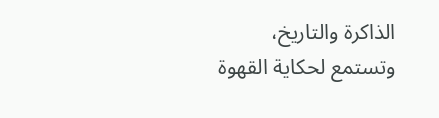الذاكرة والتاريخ، وتستمع لحكاية القهوة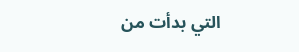التي بدأت من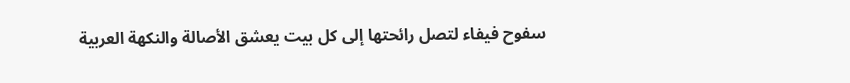سفوح فيفاء لتصل رائحتها إلى كل بيت يعشق الأصالة والنكهة العربية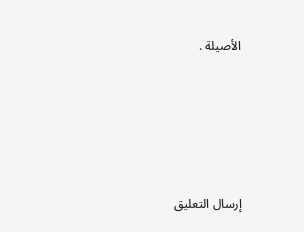الأصيلة .





إرسال التعليق